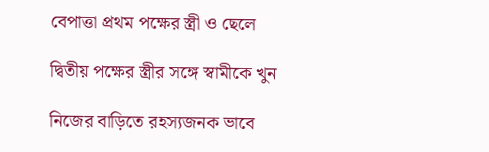বেপাত্তা প্রথম পক্ষের স্ত্রী ও ছেলে

দ্বিতীয় পক্ষের স্ত্রীর সঙ্গে স্বামীকে খুন

নিজের বাড়িতে রহস্যজনক ভাবে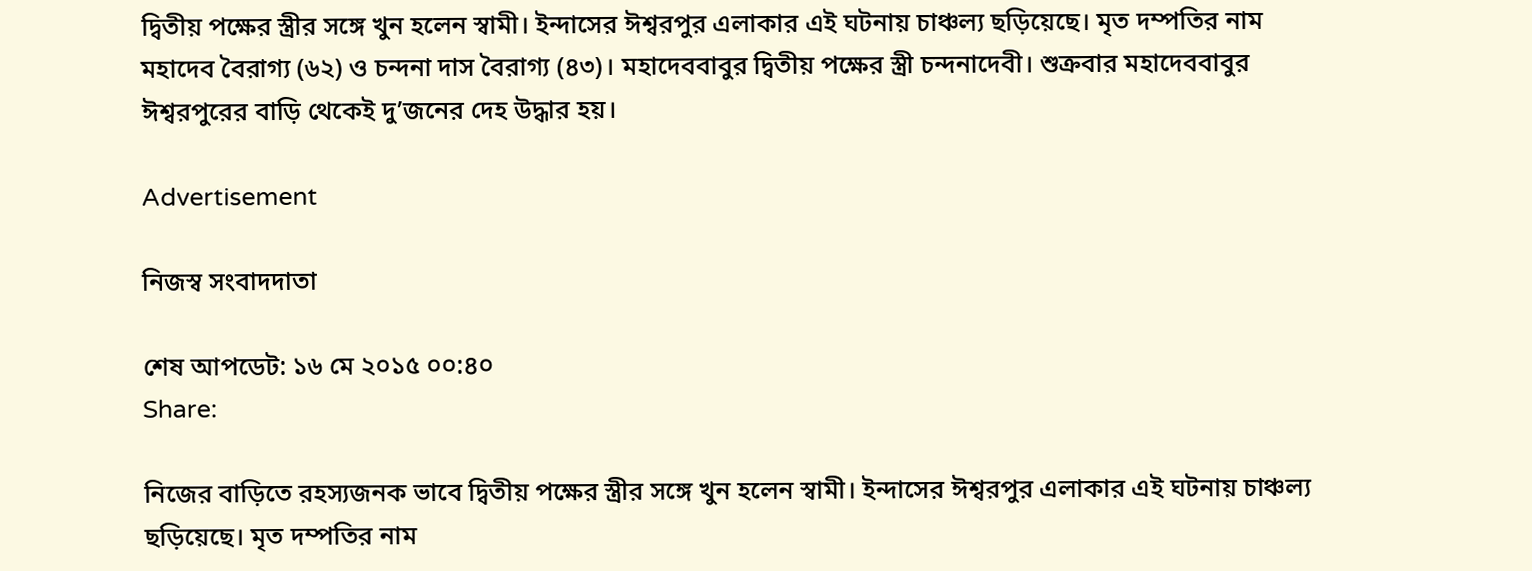দ্বিতীয় পক্ষের স্ত্রীর সঙ্গে খুন হলেন স্বামী। ইন্দাসের ঈশ্বরপুর এলাকার এই ঘটনায় চাঞ্চল্য ছড়িয়েছে। মৃত দম্পতির নাম মহাদেব বৈরাগ্য (৬২) ও চন্দনা দাস বৈরাগ্য (৪৩)। মহাদেববাবুর দ্বিতীয় পক্ষের স্ত্রী চন্দনাদেবী। শুক্রবার মহাদেববাবুর ঈশ্বরপুরের বাড়ি থেকেই দু’জনের দেহ উদ্ধার হয়।

Advertisement

নিজস্ব সংবাদদাতা

শেষ আপডেট: ১৬ মে ২০১৫ ০০:৪০
Share:

নিজের বাড়িতে রহস্যজনক ভাবে দ্বিতীয় পক্ষের স্ত্রীর সঙ্গে খুন হলেন স্বামী। ইন্দাসের ঈশ্বরপুর এলাকার এই ঘটনায় চাঞ্চল্য ছড়িয়েছে। মৃত দম্পতির নাম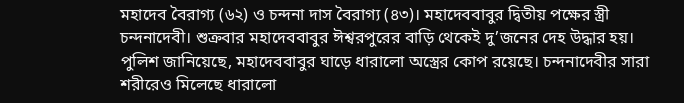মহাদেব বৈরাগ্য (৬২) ও চন্দনা দাস বৈরাগ্য (৪৩)। মহাদেববাবুর দ্বিতীয় পক্ষের স্ত্রী চন্দনাদেবী। শুক্রবার মহাদেববাবুর ঈশ্বরপুরের বাড়ি থেকেই দু’জনের দেহ উদ্ধার হয়। পুলিশ জানিয়েছে, মহাদেববাবুর ঘাড়ে ধারালো অস্ত্রের কোপ রয়েছে। চন্দনাদেবীর সারা শরীরেও মিলেছে ধারালো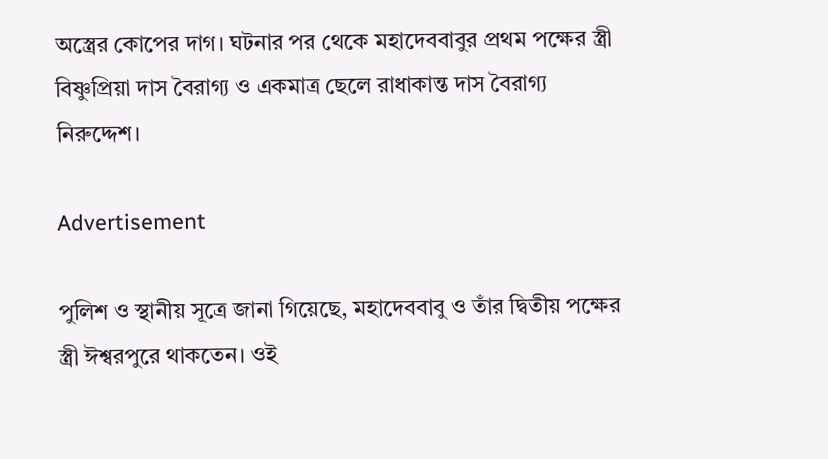অস্ত্রের কোপের দাগ। ঘটনার পর থেকে মহাদেববাবুর প্রথম পক্ষের স্ত্রী বিষ্ণুপ্রিয়া দাস বৈরাগ্য ও একমাত্র ছেলে রাধাকান্ত দাস বৈরাগ্য নিরুদ্দেশ।

Advertisement

পুলিশ ও স্থানীয় সূত্রে জানা গিয়েছে, মহাদেববাবু ও তাঁর দ্বিতীয় পক্ষের স্ত্রী ঈশ্বরপুরে থাকতেন। ওই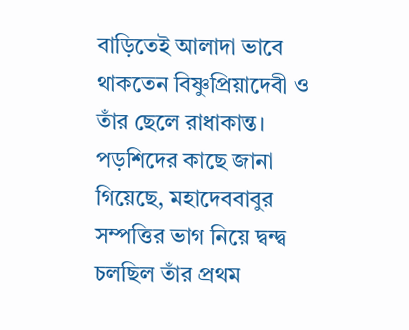বাড়িতেই আলাদা ভাবে থাকতেন বিষ্ণুপ্রিয়াদেবী ও তাঁর ছেলে রাধাকান্ত। পড়শিদের কাছে জানা গিয়েছে, মহাদেববাবুর সম্পত্তির ভাগ নিয়ে দ্বন্দ্ব চলছিল তাঁর প্রথম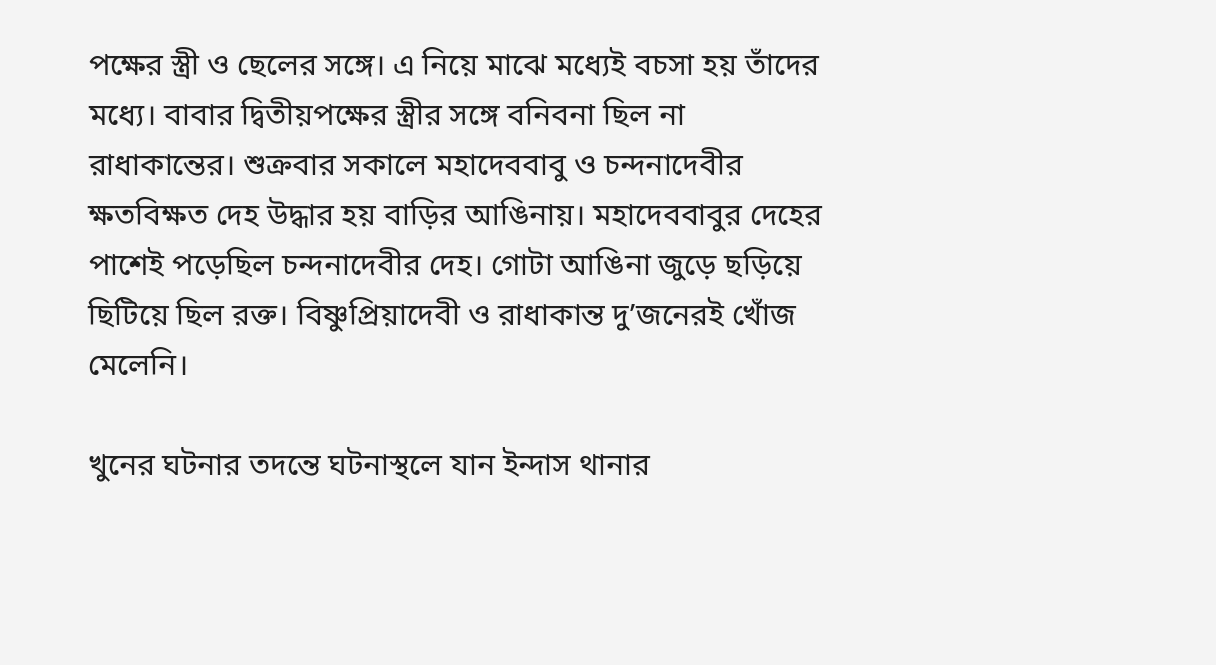পক্ষের স্ত্রী ও ছেলের সঙ্গে। এ নিয়ে মাঝে মধ্যেই বচসা হয় তাঁদের মধ্যে। বাবার দ্বিতীয়পক্ষের স্ত্রীর সঙ্গে বনিবনা ছিল না রাধাকান্তের। শুক্রবার সকালে মহাদেববাবু ও চন্দনাদেবীর ক্ষতবিক্ষত দেহ উদ্ধার হয় বাড়ির আঙিনায়। মহাদেববাবুর দেহের পাশেই পড়েছিল চন্দনাদেবীর দেহ। গোটা আঙিনা জুড়ে ছড়িয়ে ছিটিয়ে ছিল রক্ত। বিষ্ণুপ্রিয়াদেবী ও রাধাকান্ত দু’জনেরই খোঁজ মেলেনি।

খুনের ঘটনার তদন্তে ঘটনাস্থলে যান ইন্দাস থানার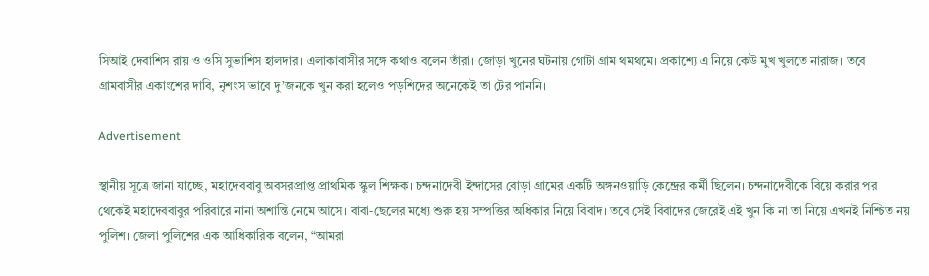সিআই দেবাশিস রায় ও ওসি সুভাশিস হালদার। এলাকাবাসীর সঙ্গে কথাও বলেন তাঁরা। জোড়া খুনের ঘটনায় গোটা গ্রাম থমথমে। প্রকাশ্যে এ নিয়ে কেউ মুখ খুলতে নারাজ। তবে গ্রামবাসীর একাংশের দাবি, নৃশংস ভাবে দু’জনকে খুন করা হলেও পড়শিদের অনেকেই তা টের পাননি।

Advertisement

স্থানীয় সূত্রে জানা যাচ্ছে, মহাদেববাবু অবসরপ্রাপ্ত প্রাথমিক স্কুল শিক্ষক। চন্দনাদেবী ইন্দাসের বোড়া গ্রামের একটি অঙ্গনওয়াড়ি কেন্দ্রের কর্মী ছিলেন। চন্দনাদেবীকে বিয়ে করার পর থেকেই মহাদেববাবুর পরিবারে নানা অশান্তি নেমে আসে। বাবা-ছেলের মধ্যে শুরু হয় সম্পত্তির অধিকার নিয়ে বিবাদ। তবে সেই বিবাদের জেরেই এই খুন কি না তা নিয়ে এখনই নিশ্চিত নয় পুলিশ। জেলা পুলিশের এক আধিকারিক বলেন, “আমরা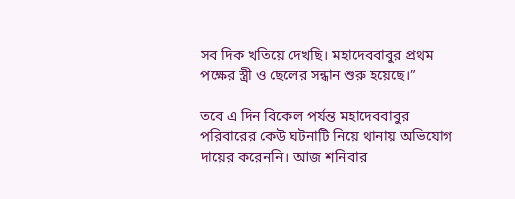সব দিক খতিয়ে দেখছি। মহাদেববাবুর প্রথম পক্ষের স্ত্রী ও ছেলের সন্ধান শুরু হয়েছে।”

তবে এ দিন বিকেল পর্যন্ত মহাদেববাবুর পরিবারের কেউ ঘটনাটি নিয়ে থানায় অভিযোগ দায়ের করেননি। আজ শনিবার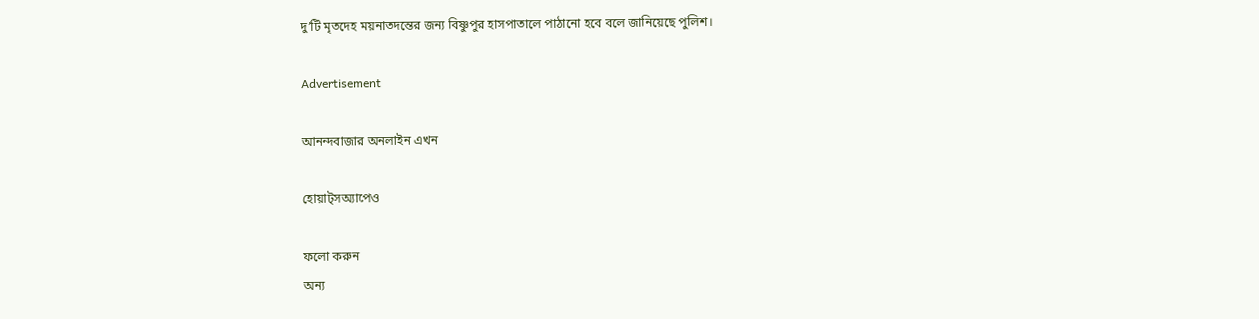দু’টি মৃতদেহ ময়নাতদন্তের জন্য বিষ্ণুপুর হাসপাতালে পাঠানো হবে বলে জানিয়েছে পুলিশ।

Advertisement

আনন্দবাজার অনলাইন এখন

হোয়াট্‌সঅ্যাপেও

ফলো করুন
অন্য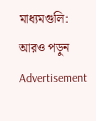মাধ্যমগুলি:
আরও পড়ুন
Advertisement